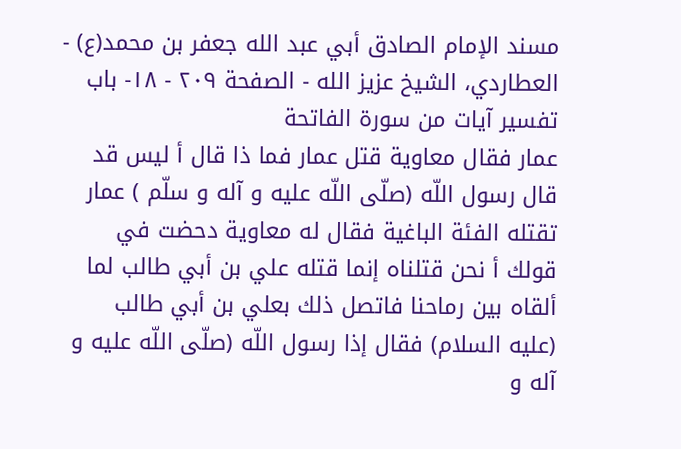مسند الإمام الصادق أبي عبد الله جعفر بن محمد(ع) - العطاردي، الشيخ عزيز الله - الصفحة ٢٠٩ - ١٨- باب تفسير آيات من سورة الفاتحة
عمار فقال معاوية قتل عمار فما ذا قال أ ليس قد قال رسول اللّه (صلّى اللّه عليه و آله و سلّم ) عمار تقتله الفئة الباغية فقال له معاوية دحضت في قولك أ نحن قتلناه إنما قتله علي بن أبي طالب لما ألقاه بين رماحنا فاتصل ذلك بعلي بن أبي طالب (عليه السلام) فقال إذا رسول اللّه (صلّى اللّه عليه و آله و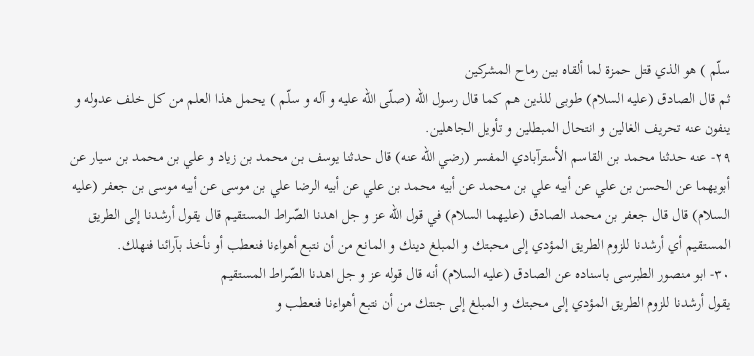سلّم ) هو الذي قتل حمزة لما ألقاه بين رماح المشركين
ثم قال الصادق (عليه السلام) طوبى للذين هم كما قال رسول اللّه (صلّى اللّه عليه و آله و سلّم ) يحمل هذا العلم من كل خلف عدوله و ينفون عنه تحريف الغالين و انتحال المبطلين و تأويل الجاهلين.
٢٩- عنه حدثنا محمد بن القاسم الأسترآبادي المفسر (رضي الله عنه) قال حدثنا يوسف بن محمد بن زياد و علي بن محمد بن سيار عن أبويهما عن الحسن بن علي عن أبيه علي بن محمد عن أبيه محمد بن علي عن أبيه الرضا علي بن موسى عن أبيه موسى بن جعفر (عليه السلام) قال قال جعفر بن محمد الصادق (عليهما السلام) في قول اللّه عز و جل اهدنا الصّراط المستقيم قال يقول أرشدنا إلى الطريق المستقيم أي أرشدنا للزوم الطريق المؤدي إلى محبتك و المبلغ دينك و المانع من أن نتبع أهواءنا فنعطب أو نأخذ بآرائنا فنهلك.
٣٠- ابو منصور الطبرسى باسناده عن الصادق (عليه السلام) أنه قال قوله عز و جل اهدنا الصّراط المستقيم
يقول أرشدنا للزوم الطريق المؤدي إلى محبتك و المبلغ إلى جنتك من أن نتبع أهواءنا فنعطب و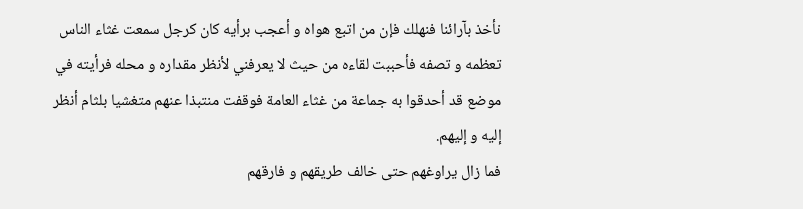نأخذ بآرائنا فنهلك فإن من اتبع هواه و أعجب برأيه كان كرجل سمعت غثاء الناس تعظمه و تصفه فأحببت لقاءه من حيث لا يعرفني لأنظر مقداره و محله فرأيته في موضع قد أحدقوا به جماعة من غثاء العامة فوقفت منتبذا عنهم متغشيا بلثام أنظر إليه و إليهم.
فما زال يراوغهم حتى خالف طريقهم و فارقهم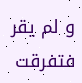و لم يقر فتفرقت